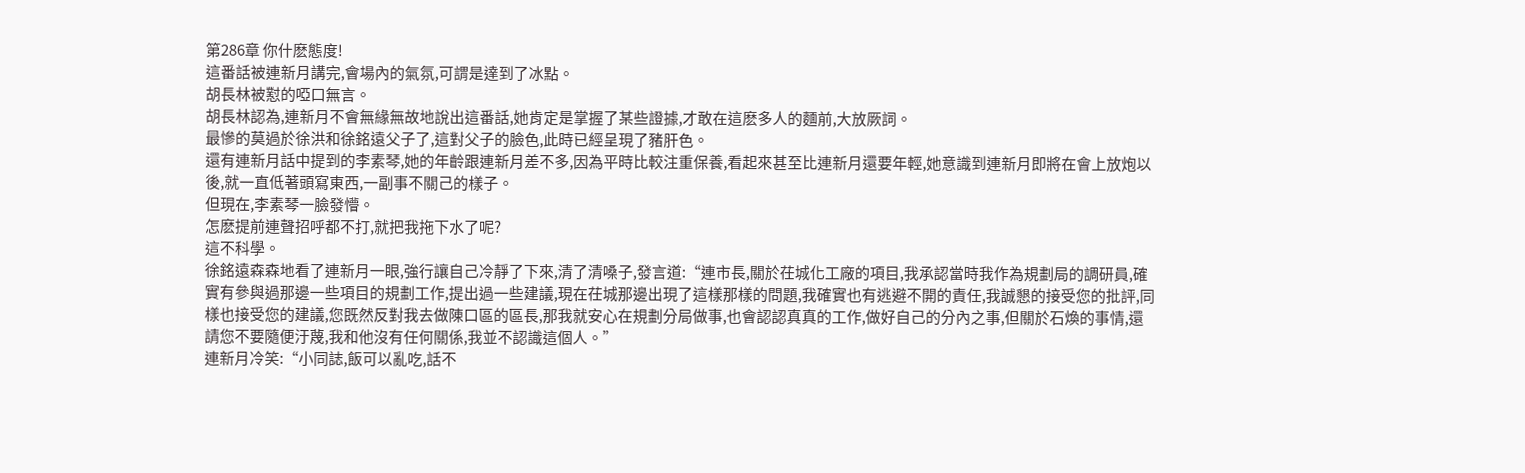第286章 你什麽態度!
這番話被連新月講完,會場內的氣氛,可謂是達到了冰點。
胡長林被懟的啞口無言。
胡長林認為,連新月不會無緣無故地說出這番話,她肯定是掌握了某些證據,才敢在這麽多人的麵前,大放厥詞。
最慘的莫過於徐洪和徐銘遠父子了,這對父子的臉色,此時已經呈現了豬肝色。
還有連新月話中提到的李素琴,她的年齡跟連新月差不多,因為平時比較注重保養,看起來甚至比連新月還要年輕,她意識到連新月即將在會上放炮以後,就一直低著頭寫東西,一副事不關己的樣子。
但現在,李素琴一臉發懵。
怎麽提前連聲招呼都不打,就把我拖下水了呢?
這不科學。
徐銘遠森森地看了連新月一眼,強行讓自己冷靜了下來,清了清嗓子,發言道:“連市長,關於茌城化工廠的項目,我承認當時我作為規劃局的調研員,確實有參與過那邊一些項目的規劃工作,提出過一些建議,現在茌城那邊出現了這樣那樣的問題,我確實也有逃避不開的責任,我誠懇的接受您的批評,同樣也接受您的建議,您既然反對我去做陳口區的區長,那我就安心在規劃分局做事,也會認認真真的工作,做好自己的分內之事,但關於石煥的事情,還請您不要隨便汙蔑,我和他沒有任何關係,我並不認識這個人。”
連新月冷笑:“小同誌,飯可以亂吃,話不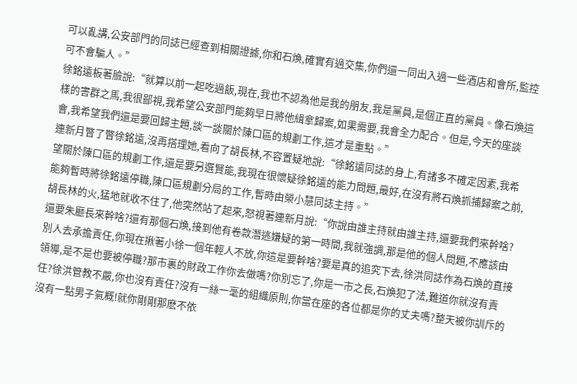可以亂講,公安部門的同誌已經查到相關證據,你和石煥,確實有過交集,你們還一同出入過一些酒店和會所,監控可不會騙人。”
徐銘遠板著臉說:“就算以前一起吃過飯,現在,我也不認為他是我的朋友,我是黨員,是個正直的黨員。像石煥這樣的害群之馬,我很鄙視,我希望公安部門能夠早日將他緝拿歸案,如果需要,我會全力配合。但是,今天的座談會,我希望我們還是要回歸主題,談一談關於陳口區的規劃工作,這才是重點。”
連新月瞥了瞥徐銘遠,沒再搭理她,看向了胡長林,不容置疑地說:“徐銘遠同誌的身上,有諸多不確定因素,我希望關於陳口區的規劃工作,還是要另選賢能,我現在很懷疑徐銘遠的能力問題,最好,在沒有將石煥抓捕歸案之前,能夠暫時將徐銘遠停職,陳口區規劃分局的工作,暫時由榮小慧同誌主持。”
胡長林的火,猛地就收不住了,他突然站了起來,怒視著連新月說:“你說由誰主持就由誰主持,還要我們來幹啥?還要朱廳長來幹啥?還有那個石煥,接到他有卷款潛逃嫌疑的第一時間,我就強調,那是他的個人問題,不應該由別人去承擔責任,你現在揪著小徐一個年輕人不放,你這是要幹啥?要是真的追究下去,徐洪同誌作為石煥的直接領導,是不是也要被停職?那市裏的財政工作你去做嗎?你別忘了,你是一市之長,石煥犯了法,難道你就沒有責任?徐洪管教不嚴,你也沒有責任?沒有一絲一毫的組織原則,你當在座的各位都是你的丈夫嗎?整天被你訓斥的沒有一點男子氣概!就你剛剛那麽不依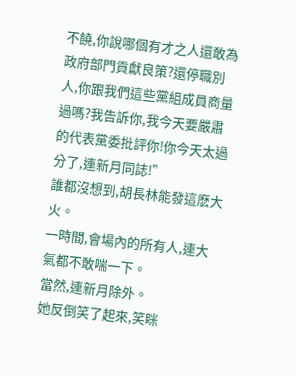不饒,你說哪個有才之人還敢為政府部門貢獻良策?還停職別人,你跟我們這些黨組成員商量過嗎?我告訴你,我今天要嚴肅的代表黨委批評你!你今天太過分了,連新月同誌!”
誰都沒想到,胡長林能發這麽大火。
一時間,會場內的所有人,連大氣都不敢喘一下。
當然,連新月除外。
她反倒笑了起來,笑眯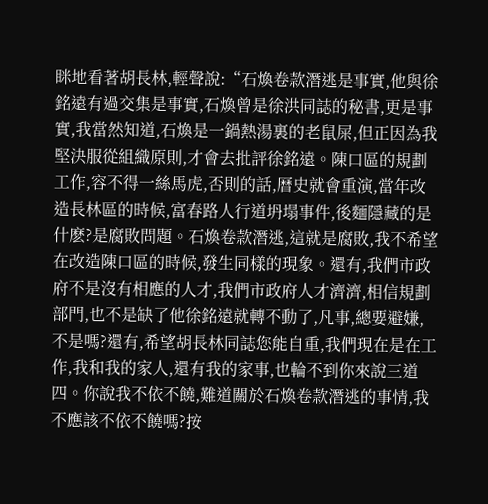眯地看著胡長林,輕聲說:“石煥卷款潛逃是事實,他與徐銘遠有過交集是事實,石煥曾是徐洪同誌的秘書,更是事實,我當然知道,石煥是一鍋熱湯裏的老鼠屎,但正因為我堅決服從組織原則,才會去批評徐銘遠。陳口區的規劃工作,容不得一絲馬虎,否則的話,曆史就會重演,當年改造長林區的時候,富春路人行道坍塌事件,後麵隱藏的是什麽?是腐敗問題。石煥卷款潛逃,這就是腐敗,我不希望在改造陳口區的時候,發生同樣的現象。還有,我們市政府不是沒有相應的人才,我們市政府人才濟濟,相信規劃部門,也不是缺了他徐銘遠就轉不動了,凡事,總要避嫌,不是嗎?還有,希望胡長林同誌您能自重,我們現在是在工作,我和我的家人,還有我的家事,也輪不到你來說三道四。你說我不依不饒,難道關於石煥卷款潛逃的事情,我不應該不依不饒嗎?按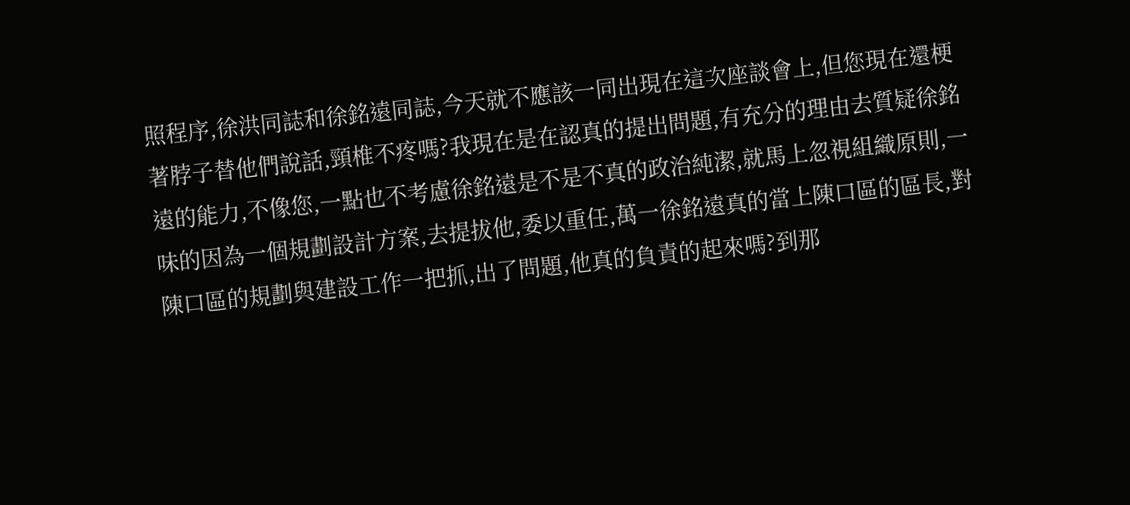照程序,徐洪同誌和徐銘遠同誌,今天就不應該一同出現在這次座談會上,但您現在還梗著脖子替他們說話,頸椎不疼嗎?我現在是在認真的提出問題,有充分的理由去質疑徐銘遠的能力,不像您,一點也不考慮徐銘遠是不是不真的政治純潔,就馬上忽視組織原則,一味的因為一個規劃設計方案,去提拔他,委以重任,萬一徐銘遠真的當上陳口區的區長,對陳口區的規劃與建設工作一把抓,出了問題,他真的負責的起來嗎?到那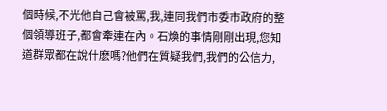個時候,不光他自己會被罵,我,連同我們市委市政府的整個領導班子,都會牽連在內。石煥的事情剛剛出現,您知道群眾都在說什麽嗎?他們在質疑我們,我們的公信力,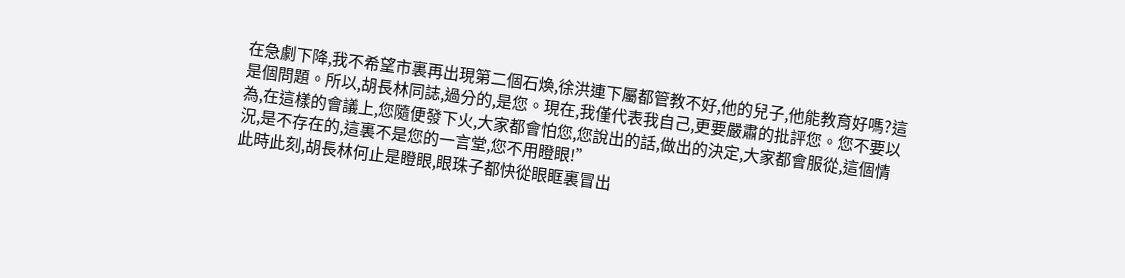在急劇下降,我不希望市裏再出現第二個石煥,徐洪連下屬都管教不好,他的兒子,他能教育好嗎?這是個問題。所以,胡長林同誌,過分的,是您。現在,我僅代表我自己,更要嚴肅的批評您。您不要以為,在這樣的會議上,您隨便發下火,大家都會怕您,您說出的話,做出的決定,大家都會服從,這個情況,是不存在的,這裏不是您的一言堂,您不用瞪眼!”
此時此刻,胡長林何止是瞪眼,眼珠子都快從眼眶裏冒出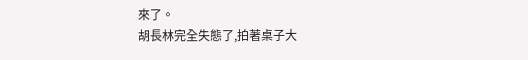來了。
胡長林完全失態了,拍著桌子大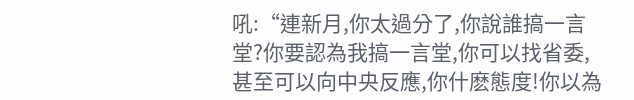吼:“連新月,你太過分了,你說誰搞一言堂?你要認為我搞一言堂,你可以找省委,甚至可以向中央反應,你什麽態度!你以為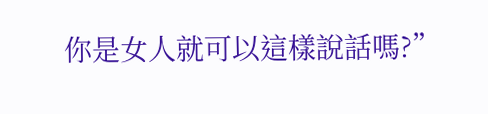你是女人就可以這樣說話嗎?”